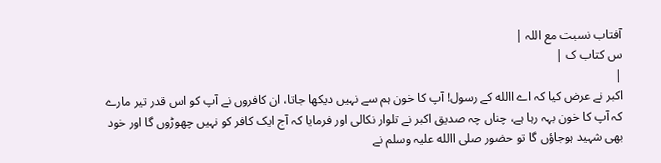آفتاب نسبت مع اللہ |
س کتاب ک |
|
اکبر نے عرض کیا کہ اے االله کے رسول! آپ کا خون ہم سے نہیں دیکھا جاتا، ان کافروں نے آپ کو اس قدر تیر مارے کہ آپ کا خون بہہ رہا ہے، چناں چہ صدیق اکبر نے تلوار نکالی اور فرمایا کہ آج ایک کافر کو نہیں چھوڑوں گا اور خود بھی شہید ہوجاؤں گا تو حضور صلی االله علیہ وسلم نے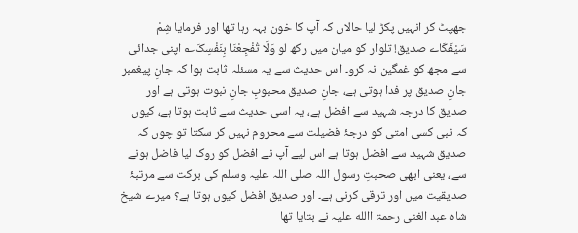جھپٹ کر انہیں پکڑ لیا حالاں کہ آپ کا خون بہہ رہا تھا اور فرمایا شِمْ سَیْفَکَاے صدیق! تلوار کو میان میں رکھ لو وَلَا تُفْجِعْنَا بِنَفْسِکَ؎ اپنی جدائی سے مجھ کو غمگین نہ کرو۔ اس حدیث سے یہ مسئلہ ثابت ہوا کہ جانِ پیغمبر جانِ صدیق پر فدا ہوتی ہے، جانِ صدیق محبوبِ جانِ نبوت ہوتی ہے اور صدیق کا درجہ شہید سے افضل ہے، یہ اسی حدیث سے ثابت ہوتا ہے، کیوں کہ نبی کسی امتی کو درجۂ فضیلت سے محروم نہیں کر سکتا تو چوں کہ صدیق شہید سے افضل ہوتا ہے اس لیے آپ نے افضل کو روک لیا فاضل ہونے سے، یعنی ابھی صحبتِ رسول اللہ صلی اللہ علیہ وسلم کی برکت سے مرتبۂ صدیقیت میں اور ترقی کرنی ہے۔ اور صدیق افضل کیوں ہوتا ہے؟ میرے شیخ شاہ عبد الغنی رحمۃ االله علیہ نے بتایا تھا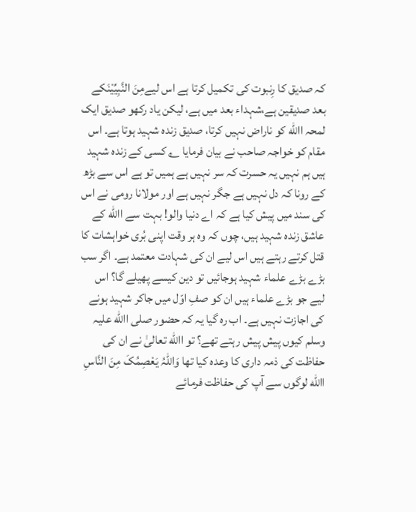کہ صدیق کا رِنبوت کی تکمیل کرتا ہے اس لیےمِنَ النَّبِیِّیْنَکے بعد صدیقین ہے،شہداء بعد میں ہے، لیکن یاد رکھو صدیق ایک لمحہ االله کو ناراض نہیں کرتا، صدیق زندہ شہید ہوتا ہے۔ اس مقام کو خواجہ صاحب نے بیان فرمایا ؎ کسی کے زندہ شہید ہیں ہم نہیں یہ حسرت کہ سر نہیں ہے ہمیں تو ہے اس سے بڑھ کے رونا کہ دل نہیں ہے جگر نہیں ہے اور مولانا رومی نے اس کی سند میں پیش کیا ہے کہ اے دنیا والو! بہت سے االله کے عاشق زندہ شہید ہیں، چوں کہ وہ ہر وقت اپنی بُری خواہشات کا قتل کرتے رہتے ہیں اس لیے ان کی شہادت معتمد ہے۔ اگر سب بڑے بڑے علماء شہید ہوجائیں تو دین کیسے پھیلے گا؟ اس لیے جو بڑے علماء ہیں ان کو صفِ اوّل میں جاکر شہید ہونے کی اجازت نہیں ہے۔ اب رہ گیا یہ کہ حضور صلی االله علیہ وسلم کیوں پیش پیش رہتے تھے؟ تو االله تعالیٰ نے ان کی حفاظت کی ذمہ داری کا وعدہ کیا تھا وَاللہُ یَعْصِمُکَ مِنَ النَّاسِ االله لوگوں سے آپ کی حفاظت فرمائے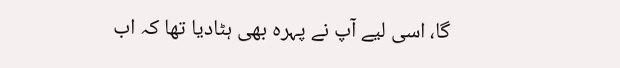گا، اسی لیے آپ نے پہرہ بھی ہٹادیا تھا کہ اب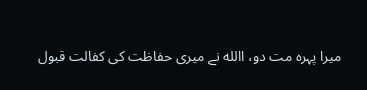میرا پہرہ مت دو، االله نے میری حفاظت کی کفالت قبول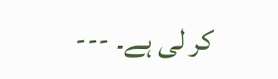کر لی ہے۔ ---